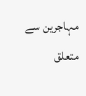مہاجرین سے متعلق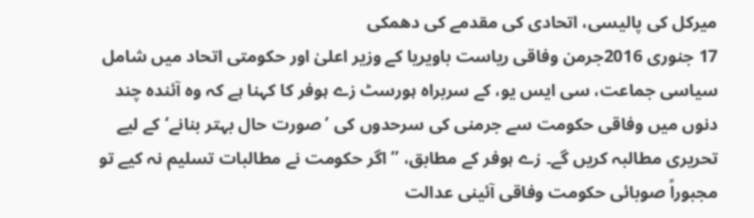میرکل کی پالیسی، اتحادی کی مقدمے کی دھمکی
17 جنوری 2016جرمن وفاقی ریاست باویریا کے وزیر اعلیٰ اور حکومتی اتحاد میں شامل سیاسی جماعت، سی ایس یو، کے سربراہ ہورسٹ زے ہوفر کا کہنا ہے کہ وہ آئندہ چند دنوں میں وفاقی حکومت سے جرمنی کی سرحدوں کی ’صورت حال بہتر بنانے‘ کے لیے تحریری مطالبہ کریں گے۔ زے ہوفر کے مطابق، ’’اگر حکومت نے مطالبات تسلیم نہ کیے تو مجبوراً صوبائی حکومت وفاقی آئینی عدالت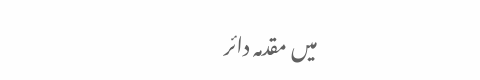میں مقدمہ دائر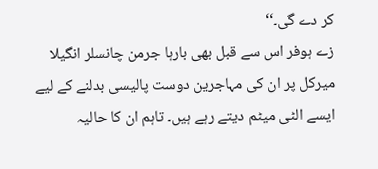کر دے گی۔‘‘
زے ہوفر اس سے قبل بھی بارہا جرمن چانسلر انگیلا میرکل پر ان کی مہاجرین دوست پالیسی بدلنے کے لیے ایسے الٹی میٹم دیتے رہے ہیں۔ تاہم ان کا حالیہ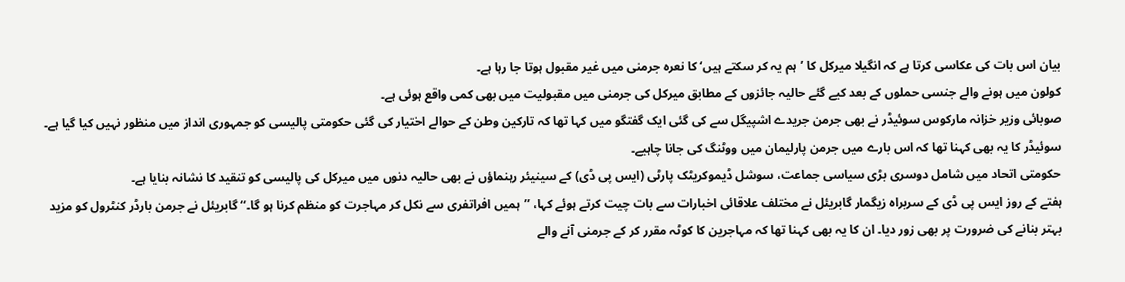بیان اس بات کی عکاسی کرتا ہے کہ انگیلا میرکل کا ’ہم یہ کر سکتے ہیں‘ کا نعرہ جرمنی میں غیر مقبول ہوتا جا رہا ہے۔
کولون میں ہونے والے جنسی حملوں کے بعد کیے گئے حالیہ جائزوں کے مطابق میرکل کی جرمنی میں مقبولیت میں بھی کمی واقع ہوئی ہے۔
صوبائی وزیر خزانہ مارکوس سوئیڈر نے بھی جرمن جریدے اشپیگل سے کی گئی ایک گفتگو میں کہا تھا کہ تارکین وطن کے حوالے اختیار کی گئی حکومتی پالیسی کو جمہوری انداز میں منظور نہیں کیا گیا ہے۔ سوئیڈر کا یہ بھی کہنا تھا کہ اس بارے میں جرمن پارلیمان میں ووٹنگ کی جانا چاہیے۔
حکومتی اتحاد میں شامل دوسری بڑی سیاسی جماعت، سوشل ڈیموکریٹک پارٹی (ایس پی ڈی) کے سینیئر رہنماؤں نے بھی حالیہ دنوں میں میرکل کی پالیسی کو تنقید کا نشانہ بنایا ہے۔
ہفتے کے روز ایس پی ڈی کے سربراہ زیگمار گابریئل نے مختلف علاقائی اخبارات سے بات چیت کرتے ہوئے کہا، ’’ہمیں افراتفری سے نکل کر مہاجرت کو منظم کرنا ہو گا۔‘‘ گابریئل نے جرمن بارڈر کنٹرول کو مزید بہتر بنانے کی ضرورت پر بھی زور دیا۔ ان کا یہ بھی کہنا تھا کہ مہاجرین کا کوٹہ مقرر کر کے جرمنی آنے والے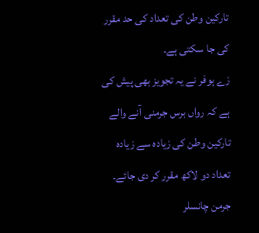تارکین وطن کی تعداد کی حد مقرر کی جا سکتی ہے۔
زے ہوفر نے یہ تجویز بھی پیش کی ہے کہ رواں برس جرمنی آنے والے تارکین وطن کی زیادہ سے زیادہ تعداد دو لاکھ مقرر کر دی جائے۔
جرمن چانسلر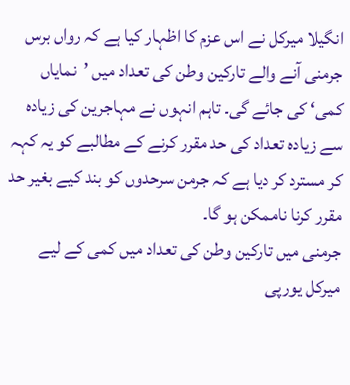انگیلا میرکل نے اس عزم کا اظہار کیا ہے کہ رواں برس جرمنی آنے والے تارکین وطن کی تعداد میں ’نمایاں کمی‘ کی جائے گی۔ تاہم انہوں نے مہاجرین کی زیادہ سے زیادہ تعداد کی حد مقرر کرنے کے مطالبے کو یہ کہہ کر مسترد کر دیا ہے کہ جرمن سرحدوں کو بند کیے بغیر حد مقرر کرنا ناممکن ہو گا۔
جرمنی میں تارکین وطن کی تعداد میں کمی کے لیے میرکل یورپی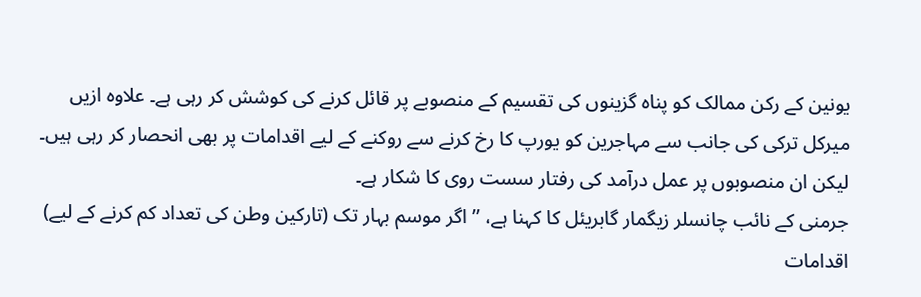یونین کے رکن ممالک کو پناہ گزینوں کی تقسیم کے منصوبے پر قائل کرنے کی کوشش کر رہی ہے۔ علاوہ ازیں میرکل ترکی کی جانب سے مہاجرین کو یورپ کا رخ کرنے سے روکنے کے لیے اقدامات پر بھی انحصار کر رہی ہیں۔ لیکن ان منصوبوں پر عمل درآمد کی رفتار سست روی کا شکار ہے۔
جرمنی کے نائب چانسلر زیگمار گابریئل کا کہنا ہے، ’’اگر موسم بہار تک (تارکین وطن کی تعداد کم کرنے کے لیے) اقدامات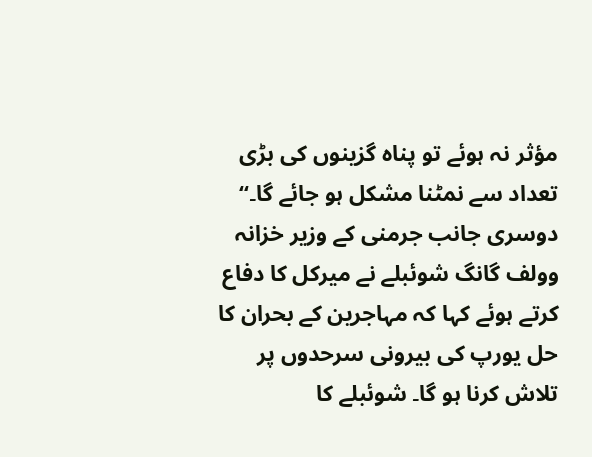مؤثر نہ ہوئے تو پناہ گزینوں کی بڑی تعداد سے نمٹنا مشکل ہو جائے گا۔‘‘
دوسری جانب جرمنی کے وزیر خزانہ وولف گانگ شوئبلے نے میرکل کا دفاع کرتے ہوئے کہا کہ مہاجرین کے بحران کا حل یورپ کی بیرونی سرحدوں پر تلاش کرنا ہو گا۔ شوئبلے کا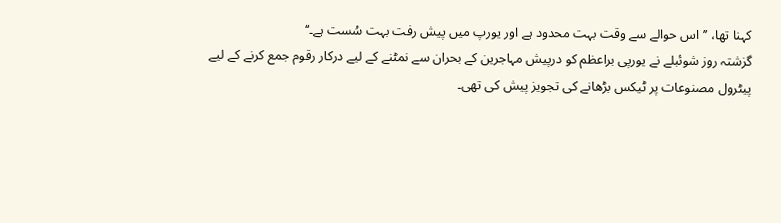کہنا تھا، ’’اس حوالے سے وقت بہت محدود ہے اور یورپ میں پیش رفت بہت سُست ہے۔‘‘
گزشتہ روز شوئبلے نے يورپی براعظم کو درپيش مہاجرين کے بحران سے نمٹنے کے ليے درکار رقوم جمع کرنے کے ليے پيٹرول مصنوعات پر ٹيکس بڑھانے کی تجويز پيش کی تھی۔